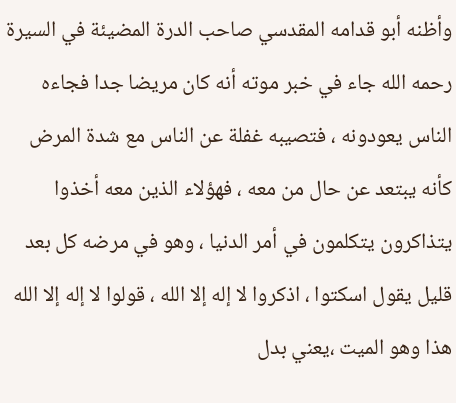وأظنه أبو قدامه المقدسي صاحب الدرة المضيئة في السيرة رحمه الله جاء في خبر موته أنه كان مريضا جدا فجاءه الناس يعودونه ، فتصيبه غفلة عن الناس مع شدة المرض كأنه يبتعد عن حال من معه ، فهؤلاء الذين معه أخذوا يتذاكرون يتكلمون في أمر الدنيا ، وهو في مرضه كل بعد قليل يقول اسكتوا ، اذكروا لا إله إلا الله ، قولوا لا إله إلا الله هذا وهو الميت ،يعني بدل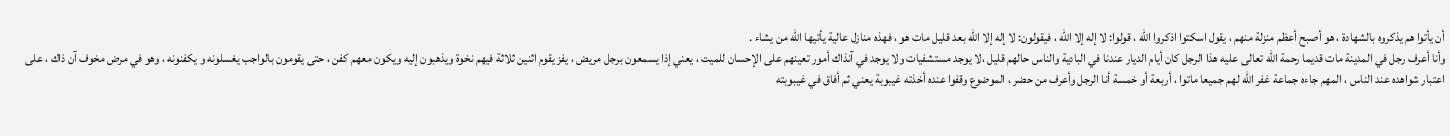أن يأتوا هم يذكروه بالشهادة ، هو أصبح أعظم منزلة منهم ، يقول اسكتوا اذكروا الله ، قولوا: لا إله إلا الله ، فيقولون: لا إله إلا الله بعد قليل مات هو ، فهذه منازل عالية يأتيها الله من يشاء .
وأنا أعرف رجل في المدينة مات قديما رحمة الله تعالى عليه هذا الرجل كان أيام الديار عندنا في البادية والناس حالهم قليل ،لا يوجد مستشفيات ولا يوجد في آنذاك أمور تعينهم على الإحسان للميت ، يعني إذا يسمعون برجل مريض ، يفز يقوم اثنين ثلاثة فيهم نخوة ويذهبون إليه ويكون معهم كفن ، حتى يقومون بالواجب يغسلونه و يكفنونه ، وهو في مرض مخوف آن ذاك ، على اعتبار شواهده عند الناس ، المهم جاءه جماعة غفر الله لهم جميعا ماتوا ، أربعة أو خمسة أنا الرجل وأعرف من حضر ، الموضوع وقفوا عنده أخذته غيبوبة يعني ثم أفاق في غيبوبته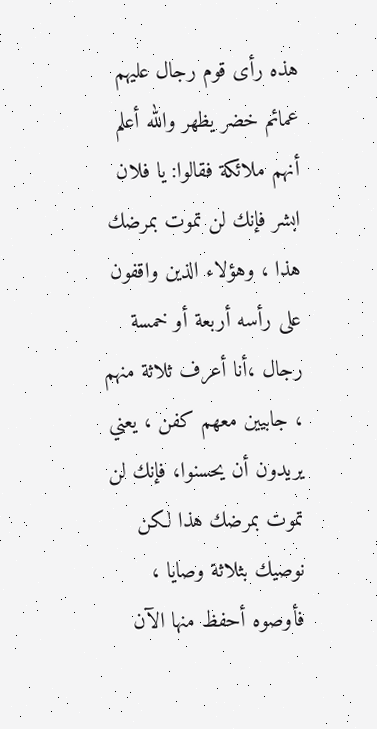هذه رأى قوم رجال عليهم عمائم خضر يظهر والله أعلم أنهم ملائكة فقالوا: يا فلان ابشر فإنك لن تموت بمرضك هذا ، وهؤلاء الذين واقفون على رأسه أربعة أو خمسة رجال ،أنا أعرف ثلاثة منهم ، جابيين معهم كفن ، يعني يريدون أن يحسنوا، فإنك لن تموت بمرضك هذا لكن نوصيك بثلاثة وصايا ، فأوصوه أحفظ منها الآن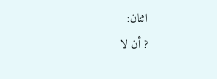اثنان:
? أن لا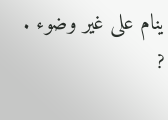ينام على غير وضوء .
?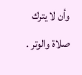وأن لا يترك صلاة والوتر .